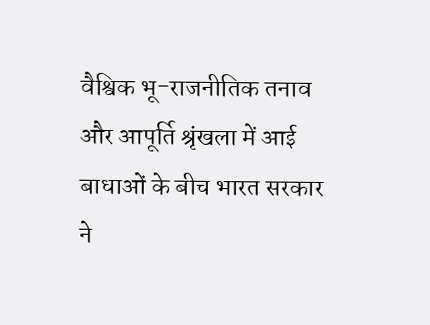वैश्विक भू-राजनीतिक तनाव और आपूर्ति श्रृंखला में आई बाधाओं के बीच भारत सरकार ने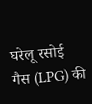घरेलू रसोई गैस (LPG) की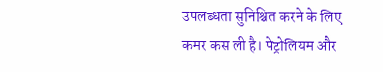उपलब्धता सुनिश्चित करने के लिए कमर कस ली है। पेट्रोलियम और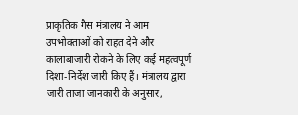प्राकृतिक गैस मंत्रालय ने आम उपभोक्ताओं को राहत देने और कालाबाजारी रोकने के लिए कई महत्वपूर्ण दिशा-निर्देश जारी किए हैं। मंत्रालय द्वारा जारी ताजा जानकारी के अनुसार,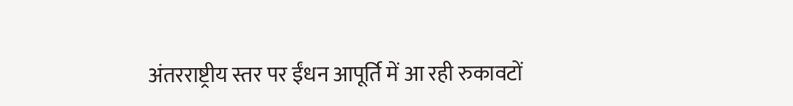अंतरराष्ट्रीय स्तर पर ईंधन आपूर्ति में आ रही रुकावटों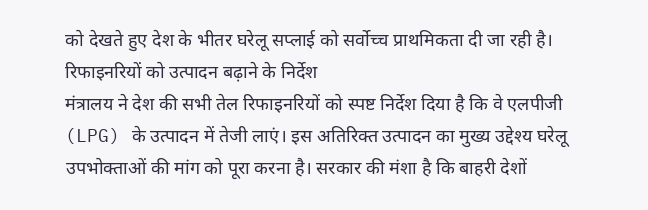को देखते हुए देश के भीतर घरेलू सप्लाई को सर्वोच्च प्राथमिकता दी जा रही है।
रिफाइनरियों को उत्पादन बढ़ाने के निर्देश
मंत्रालय ने देश की सभी तेल रिफाइनरियों को स्पष्ट निर्देश दिया है कि वे एलपीजी (LPG) के उत्पादन में तेजी लाएं। इस अतिरिक्त उत्पादन का मुख्य उद्देश्य घरेलू उपभोक्ताओं की मांग को पूरा करना है। सरकार की मंशा है कि बाहरी देशों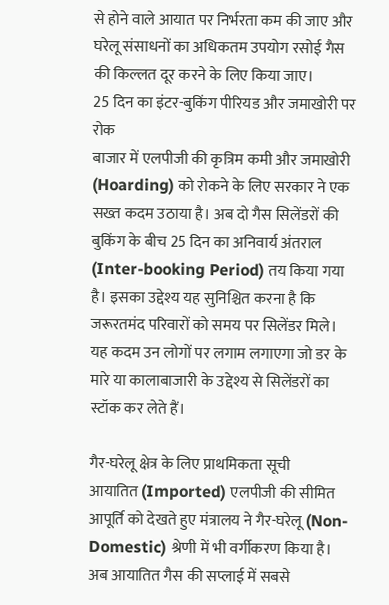से होने वाले आयात पर निर्भरता कम की जाए और घरेलू संसाधनों का अधिकतम उपयोग रसोई गैस की किल्लत दूर करने के लिए किया जाए।
25 दिन का इंटर-बुकिंग पीरियड और जमाखोरी पर रोक
बाजार में एलपीजी की कृत्रिम कमी और जमाखोरी (Hoarding) को रोकने के लिए सरकार ने एक सख्त कदम उठाया है। अब दो गैस सिलेंडरों की बुकिंग के बीच 25 दिन का अनिवार्य अंतराल (Inter-booking Period) तय किया गया है। इसका उद्देश्य यह सुनिश्चित करना है कि जरूरतमंद परिवारों को समय पर सिलेंडर मिले। यह कदम उन लोगों पर लगाम लगाएगा जो डर के मारे या कालाबाजारी के उद्देश्य से सिलेंडरों का स्टॉक कर लेते हैं।

गैर-घरेलू क्षेत्र के लिए प्राथमिकता सूची
आयातित (Imported) एलपीजी की सीमित आपूर्ति को देखते हुए मंत्रालय ने गैर-घरेलू (Non-Domestic) श्रेणी में भी वर्गीकरण किया है। अब आयातित गैस की सप्लाई में सबसे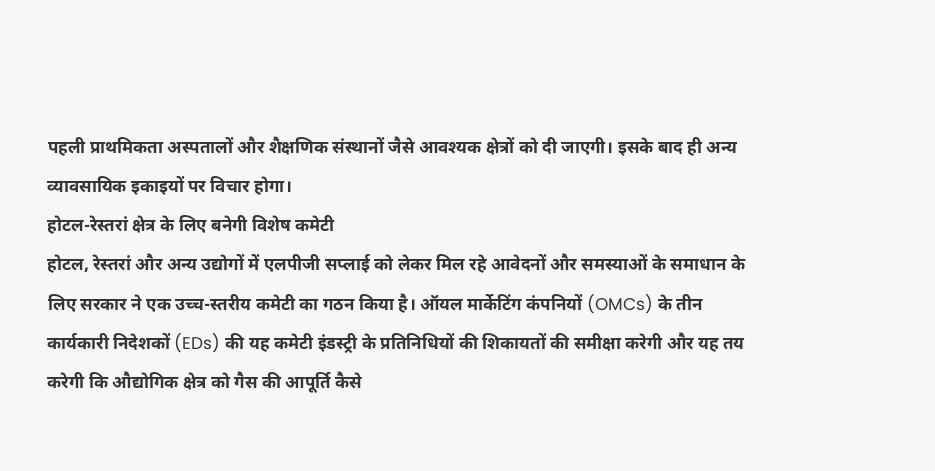पहली प्राथमिकता अस्पतालों और शैक्षणिक संस्थानों जैसे आवश्यक क्षेत्रों को दी जाएगी। इसके बाद ही अन्य व्यावसायिक इकाइयों पर विचार होगा।
होटल-रेस्तरां क्षेत्र के लिए बनेगी विशेष कमेटी
होटल, रेस्तरां और अन्य उद्योगों में एलपीजी सप्लाई को लेकर मिल रहे आवेदनों और समस्याओं के समाधान के लिए सरकार ने एक उच्च-स्तरीय कमेटी का गठन किया है। ऑयल मार्केटिंग कंपनियों (OMCs) के तीन कार्यकारी निदेशकों (EDs) की यह कमेटी इंडस्ट्री के प्रतिनिधियों की शिकायतों की समीक्षा करेगी और यह तय करेगी कि औद्योगिक क्षेत्र को गैस की आपूर्ति कैसे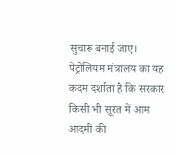सुचारू बनाई जाए। पेट्रोलियम मंत्रालय का यह कदम दर्शाता है कि सरकार किसी भी सूरत में आम आदमी की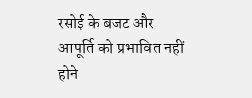रसोई के बजट और आपूर्ति को प्रभावित नहीं होने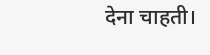देना चाहती।